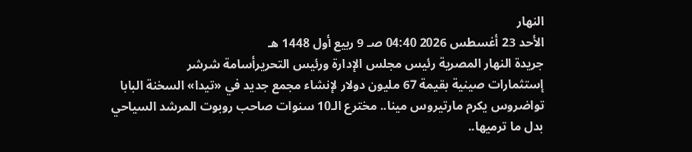النهار
الأحد 23 أغسطس 2026 04:40 صـ 9 ربيع أول 1448 هـ
جريدة النهار المصرية رئيس مجلس الإدارة ورئيس التحريرأسامة شرشر
إستثمارات صينية بقيمة 67 مليون دولار لإنشاء مجمع جديد في «تيدا» السخنة البابا تواضروس يكرم مارتيروس مينا.. مخترع الـ10 سنوات صاحب روبوت المرشد السياحي بدل ما ترميها..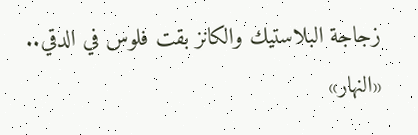زجاجة البلاستيك والكانز بقت فلوس في الدقي.. «النهار»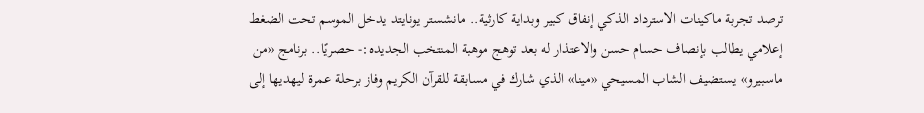ترصد تجربة ماكينات الاسترداد الذكي إنفاق كبير وبداية كارثية.. مانشستر يونايتد يدخل الموسم تحت الضغط إعلامي يطالب بإنصاف حسام حسن والاعتذار له بعد توهج موهبة المنتخب الجديده:- حصريًا.. برنامج «من ماسبيرو» يستضيف الشاب المسيحي «مينا» الذي شارك في مسابقة للقرآن الكريم وفاز برحلة عمرة ليهديها إلى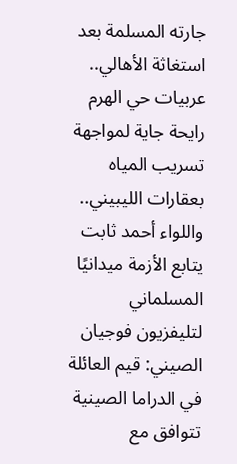جارته المسلمة بعد استغاثة الأهالي.. عربيات حي الهرم رايحة جاية لمواجهة تسريب المياه بعقارات الليبيني.. واللواء أحمد ثابت يتابع الأزمة ميدانيًا المسلماني لتليفزيون فوجيان الصيني: قيم العائلة في الدراما الصينية تتوافق مع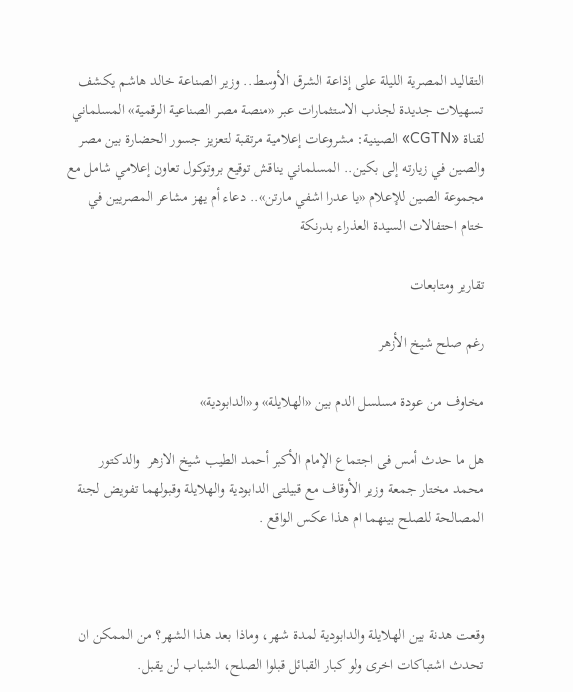التقاليد المصرية الليلة على إذاعة الشرق الأوسط.. وزير الصناعة خالد هاشم يكشف تسهيلات جديدة لجذب الاستثمارات عبر «منصة مصر الصناعية الرقمية» المسلماني لقناة «CGTN» الصينية: مشروعات إعلامية مرتقبة لتعزيز جسور الحضارة بين مصر والصين في زيارته إلى بكين.. المسلماني يناقش توقيع بروتوكول تعاون إعلامي شامل مع مجموعة الصين للإعلام «يا عدرا اشفي مارتن».. دعاء أم يهز مشاعر المصريين في ختام احتفالات السيدة العذراء بدرنكة

تقارير ومتابعات

رغم صلح شيخ الأزهر

مخاوف من عودة مسلسل الدم بين «الهلايلة» و«الدابودية»

هل ما حدث أمس فى اجتماع الإمام الأكبر أحمد الطيب شيخ الازهر  والدكتور محمد مختار جمعة وزير الأوقاف مع قبيلتى الدابودية والهلايلة وقبولهما تفويض لجنة المصالحة للصلح بينهما ام هذا عكس الواقع .



وقعت هدنة بين الهلايلة والدابودية لمدة شهر، وماذا بعد هذا الشهر؟ من الممكن ان تحدث اشتباكات اخرى ولو كبار القبائل قبلوا الصلح، الشباب لن يقبل.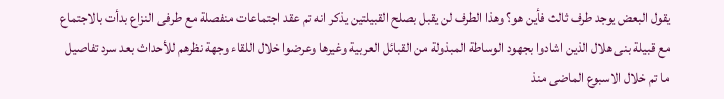يقول البعض يوجد طرف ثالث فأين هو؟ وهذا الطرف لن يقبل بصلح القبيلتين يذكر انه تم عقد اجتماعات منفصلة مع طرفى النزاع بدأت بالاجتماع مع قبيلة بنى هلال الذين اشادوا بجهود الوساطة المبذولة من القبائل العربية وغيرها وعرضوا خلال اللقاء وجهة نظرهم للأحداث بعد سرد تفاصيل ما تم خلال الاسبوع الماضى منذ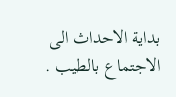بداية الاحداث الى الاجتماع بالطيب .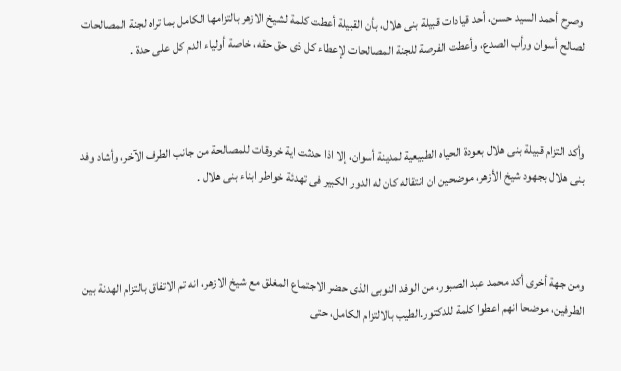وصرح أحمد السيد حسن، أحد قيادات قبيلة بنى هلال، بأن القبيلة أعطت كلمة لشيخ الازهر بالتزامها الكامل بما تراه لجنة المصالحات لصالح أسوان ورأب الصدع، وأعطت الفرصة للجنة المصالحات لإعطاء كل ذى حق حقه، خاصة أولياء الدم كل على حدة .



وأكد التزام قبيلة بنى هلال بعودة الحياه الطبيعية لمدينة أسوان، إلا اذا حدثت اية خروقات للمصالحة من جانب الطرف الآخر، وأشاد وفد بنى هلال بجهود شيخ الأزهر، موضحين ان انتقاله كان له الدور الكبير فى تهدئة خواطر ابناء بنى هلال .



ومن جهة أخرى أكد محمد عبد الصبور، من الوفد النوبى الذى حضر الاجتماع المغلق مع شيخ الازهر، انه تم الاتفاق بالتزام الهدنة بين الطرفين، موضحا انهم اعطوا كلمة للدكتور.الطيب بالالتزام الكامل، حتى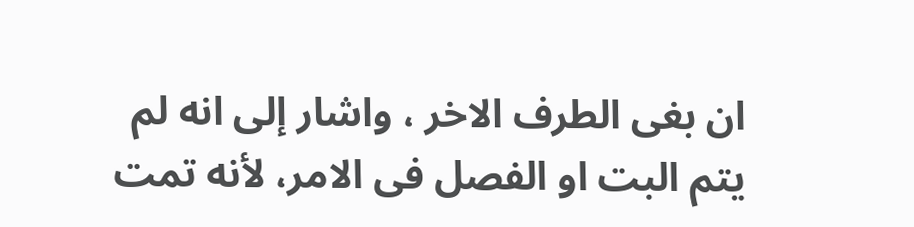ان بغى الطرف الاخر ، واشار إلى انه لم يتم البت او الفصل فى الامر، لأنه تمت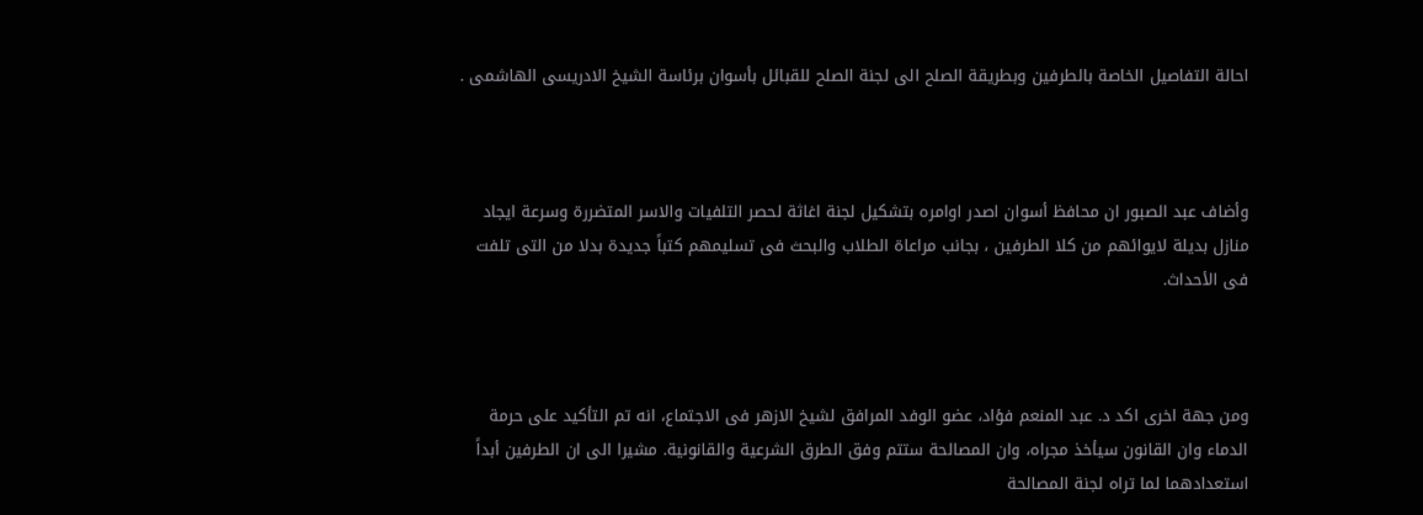احالة التفاصيل الخاصة بالطرفين وبطريقة الصلح الى لجنة الصلح للقبائل بأسوان برئاسة الشيخ الادريسى الهاشمى .



وأضاف عبد الصبور ان محافظ أسوان اصدر اوامره بتشكيل لجنة اغاثة لحصر التلفيات والاسر المتضررة وسرعة ايجاد منازل بديلة لايوائهم من كلا الطرفين ، بجانب مراعاة الطلاب والبحث فى تسليمهم كتباً جديدة بدلا من التى تلفت فى الأحداث.



ومن جهة اخرى اكد د. عبد المنعم فؤاد، عضو الوفد المرافق لشيخ الازهر فى الاجتماع، انه تم التأكيد على حرمة الدماء وان القانون سيأخذ مجراه، وان المصالحة ستتم وفق الطرق الشرعية والقانونية. مشيرا الى ان الطرفين أبداً استعدادهما لما تراه لجنة المصالحة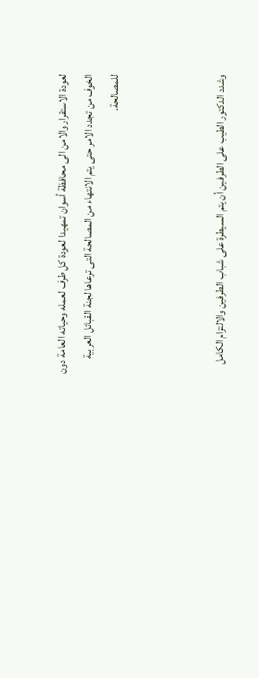لعودة الاستقرار والامن الى محافظة أسوان تمهيدا لعودة كل طرف لعمله وحياته العامة دون الخوف من تجدد الامر حتى يتم الانتهاء من المصالحة التى ترعاها لجنة القبائل العربية للمصالحة.



وشدد الدكتور الطيب على الطرفين أن يتم السيطرة على شباب الطرفين والالتزام الكامل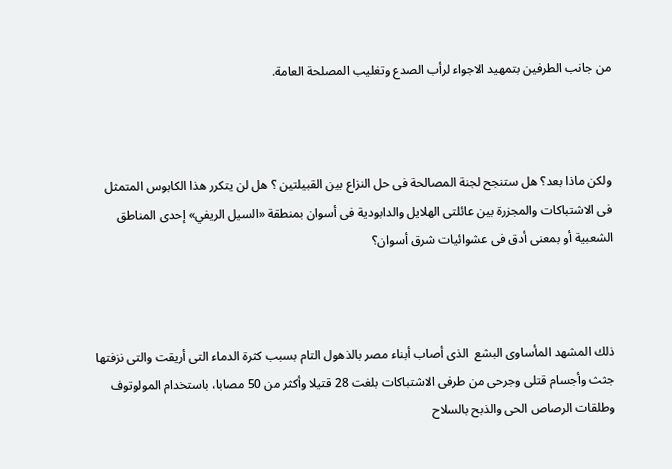من جانب الطرفين بتمهيد الاجواء لرأب الصدع وتغليب المصلحة العامة.



ولكن ماذا بعد؟ هل ستنجح لجنة المصالحة فى حل النزاع بين القبيلتين ؟ هل لن يتكرر هذا الكابوس المتمثل فى الاشتباكات والمجزرة بين عائلتى الهلايل والدابودية فى أسوان بمنطقة «السيل الريفي» إحدى المناطق الشعبية أو بمعنى أدق فى عشوائيات شرق أسوان؟



ذلك المشهد المأساوى البشع  الذى أصاب أبناء مصر بالذهول التام بسبب كثرة الدماء التى أريقت والتى نزفتها جثث وأجسام قتلى وجرحى من طرفى الاشتباكات بلغت 28 قتيلا وأكثر من 50 مصابا، باستخدام المولوتوف وطلقات الرصاص الحى والذبح بالسلاح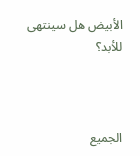الأبيض هل سينتهى للأبد؟



الجميع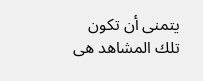يتمنى أن تكون تلك المشاهد هى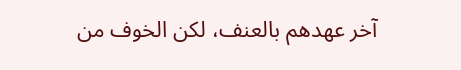آخر عهدهم بالعنف، لكن الخوف من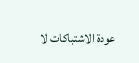عودة الاشتباكات لا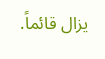يزال قائماً.